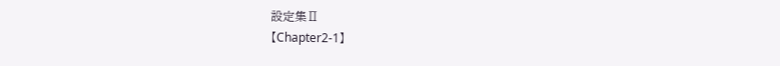設定集Ⅱ
【Chapter2-1】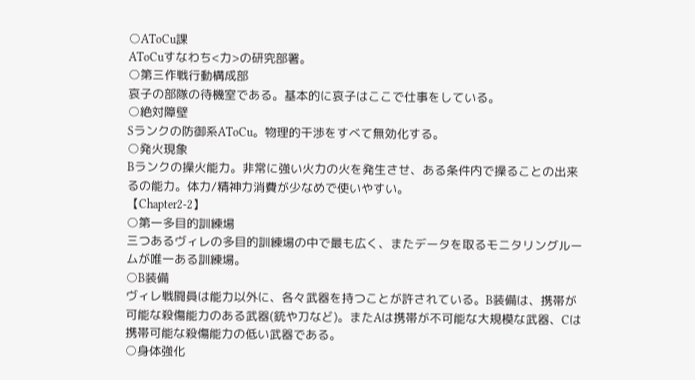○AToCu課
AToCuすなわち<力>の研究部署。
○第三作戦行動構成部
哀子の部隊の待機室である。基本的に哀子はここで仕事をしている。
○絶対障壁
Sランクの防御系AToCu。物理的干渉をすべて無効化する。
○発火現象
Bランクの操火能力。非常に強い火力の火を発生させ、ある条件内で操ることの出来るの能力。体力/精神力消費が少なめで使いやすい。
【Chapter2-2】
○第一多目的訓練場
三つあるヴィレの多目的訓練場の中で最も広く、またデータを取るモニタリングルームが唯一ある訓練場。
○B装備
ヴィレ戦闘員は能力以外に、各々武器を持つことが許されている。B装備は、携帯が可能な殺傷能力のある武器(銃や刀など)。またAは携帯が不可能な大規模な武器、Cは携帯可能な殺傷能力の低い武器である。
○身体強化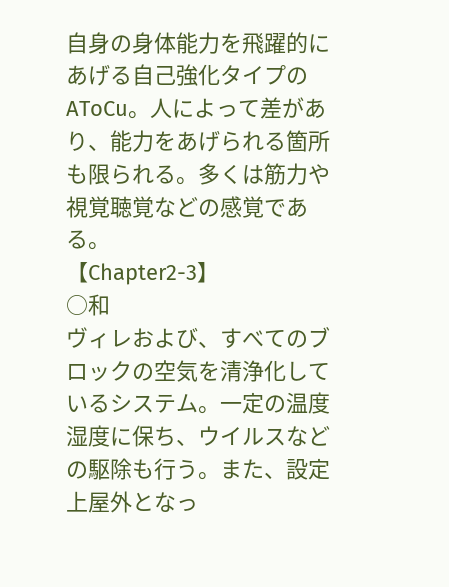自身の身体能力を飛躍的にあげる自己強化タイプのAToCu。人によって差があり、能力をあげられる箇所も限られる。多くは筋力や視覚聴覚などの感覚である。
【Chapter2-3】
○和
ヴィレおよび、すべてのブロックの空気を清浄化しているシステム。一定の温度湿度に保ち、ウイルスなどの駆除も行う。また、設定上屋外となっ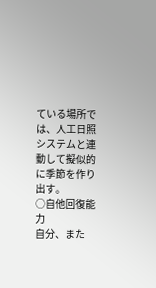ている場所では、人工日照システムと連動して擬似的に季節を作り出す。
○自他回復能力
自分、また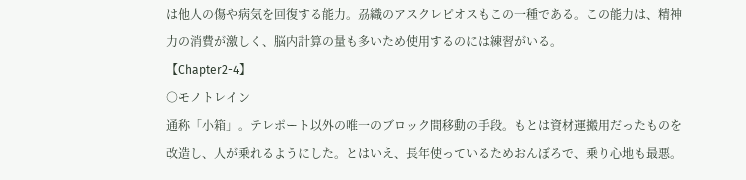は他人の傷や病気を回復する能力。刕織のアスクレピオスもこの一種である。この能力は、精神力の消費が激しく、脳内計算の量も多いため使用するのには練習がいる。
【Chapter2-4】
○モノトレイン
通称「小箱」。テレポート以外の唯一のブロック間移動の手段。もとは資材運搬用だったものを改造し、人が乗れるようにした。とはいえ、長年使っているためおんぼろで、乗り心地も最悪。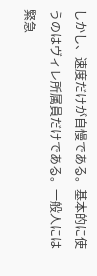しかし、速度だけが自慢である。基本的に使うのはヴィレ所属員だけである。一般人には緊急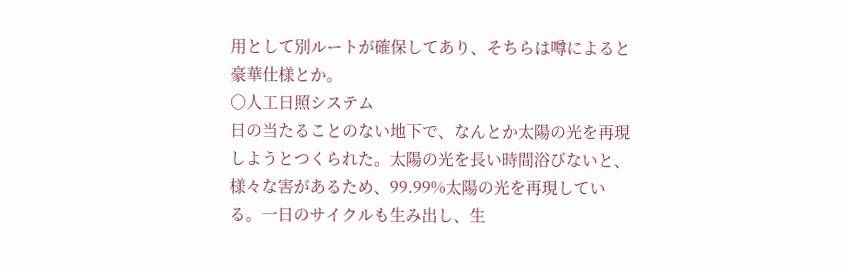用として別ルートが確保してあり、そちらは噂によると豪華仕様とか。
○人工日照システム
日の当たることのない地下で、なんとか太陽の光を再現しようとつくられた。太陽の光を長い時間浴びないと、様々な害があるため、99.99%太陽の光を再現している。一日のサイクルも生み出し、生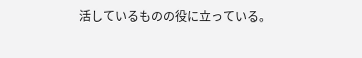活しているものの役に立っている。